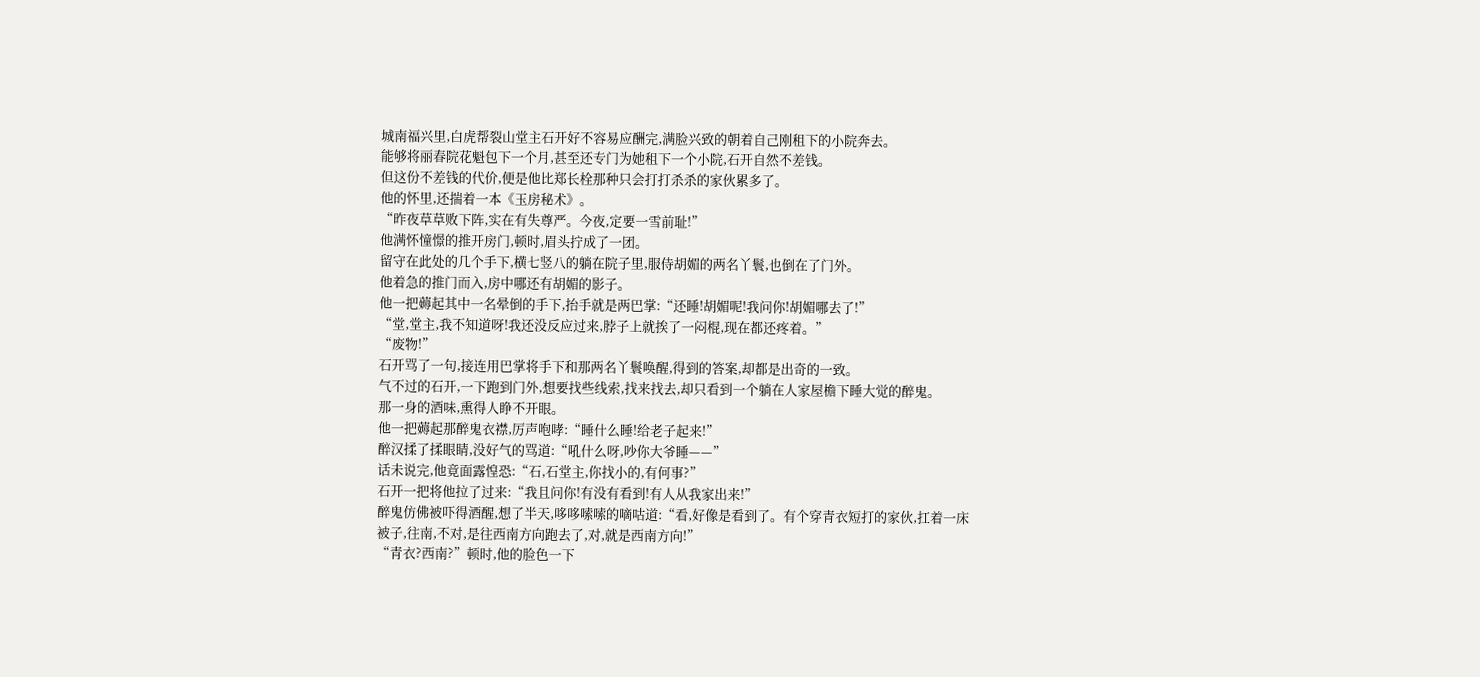城南福兴里,白虎帮裂山堂主石开好不容易应酬完,满脸兴致的朝着自己刚租下的小院奔去。
能够将丽春院花魁包下一个月,甚至还专门为她租下一个小院,石开自然不差钱。
但这份不差钱的代价,便是他比郑长栓那种只会打打杀杀的家伙累多了。
他的怀里,还揣着一本《玉房秘术》。
“昨夜草草败下阵,实在有失尊严。今夜,定要一雪前耻!”
他满怀憧憬的推开房门,顿时,眉头拧成了一团。
留守在此处的几个手下,横七竖八的躺在院子里,服侍胡媚的两名丫鬟,也倒在了门外。
他着急的推门而入,房中哪还有胡媚的影子。
他一把薅起其中一名晕倒的手下,抬手就是两巴掌:“还睡!胡媚呢!我问你!胡媚哪去了!”
“堂,堂主,我不知道呀!我还没反应过来,脖子上就挨了一闷棍,现在都还疼着。”
“废物!”
石开骂了一句,接连用巴掌将手下和那两名丫鬟唤醒,得到的答案,却都是出奇的一致。
气不过的石开,一下跑到门外,想要找些线索,找来找去,却只看到一个躺在人家屋檐下睡大觉的醉鬼。
那一身的酒味,熏得人睁不开眼。
他一把薅起那醉鬼衣襟,厉声咆哮:“睡什么睡!给老子起来!”
醉汉揉了揉眼睛,没好气的骂道:“吼什么呀,吵你大爷睡——”
话未说完,他竟面露惶恐:“石,石堂主,你找小的,有何事?”
石开一把将他拉了过来:“我且问你!有没有看到!有人从我家出来!”
醉鬼仿佛被吓得酒醒,想了半天,哆哆嗦嗦的嘀咕道:“看,好像是看到了。有个穿青衣短打的家伙,扛着一床被子,往南,不对,是往西南方向跑去了,对,就是西南方向!”
“青衣?西南?”顿时,他的脸色一下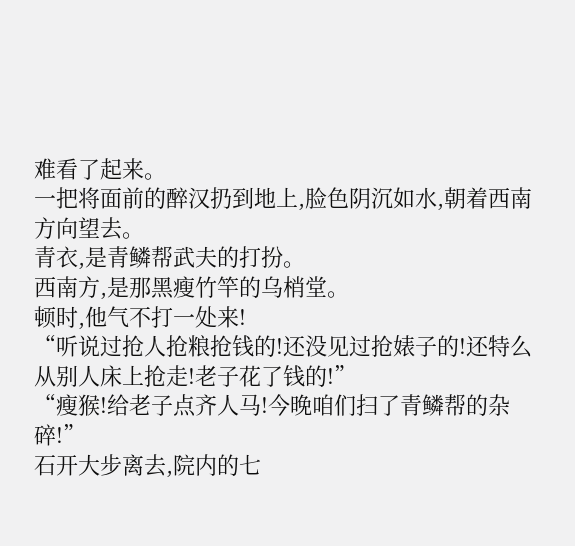难看了起来。
一把将面前的醉汉扔到地上,脸色阴沉如水,朝着西南方向望去。
青衣,是青鳞帮武夫的打扮。
西南方,是那黑瘦竹竿的乌梢堂。
顿时,他气不打一处来!
“听说过抢人抢粮抢钱的!还没见过抢婊子的!还特么从别人床上抢走!老子花了钱的!”
“瘦猴!给老子点齐人马!今晚咱们扫了青鳞帮的杂碎!”
石开大步离去,院内的七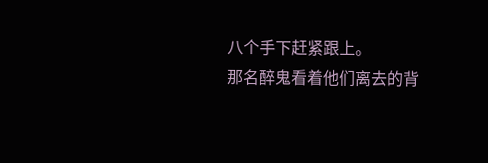八个手下赶紧跟上。
那名醉鬼看着他们离去的背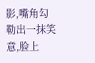影,嘴角勾勒出一抹笑意,脸上